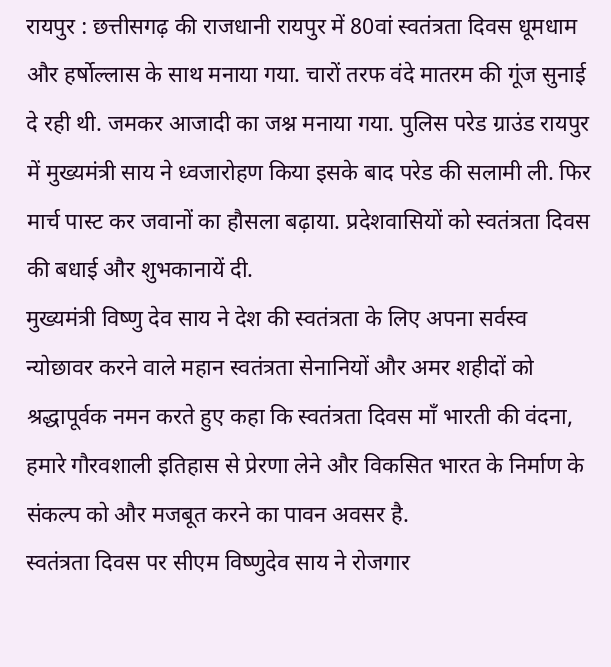रायपुर : छत्तीसगढ़ की राजधानी रायपुर में 80वां स्वतंत्रता दिवस धूमधाम और हर्षोल्लास के साथ मनाया गया. चारों तरफ वंदे मातरम की गूंज सुनाई दे रही थी. जमकर आजादी का जश्न मनाया गया. पुलिस परेड ग्राउंड रायपुर में मुख्यमंत्री साय ने ध्वजारोहण किया इसके बाद परेड की सलामी ली. फिर मार्च पास्ट कर जवानों का हौसला बढ़ाया. प्रदेशवासियों को स्वतंत्रता दिवस की बधाई और शुभकानायें दी.
मुख्यमंत्री विष्णु देव साय ने देश की स्वतंत्रता के लिए अपना सर्वस्व न्योछावर करने वाले महान स्वतंत्रता सेनानियों और अमर शहीदों को श्रद्धापूर्वक नमन करते हुए कहा कि स्वतंत्रता दिवस माँ भारती की वंदना, हमारे गौरवशाली इतिहास से प्रेरणा लेने और विकसित भारत के निर्माण के संकल्प को और मजबूत करने का पावन अवसर है.
स्वतंत्रता दिवस पर सीएम विष्णुदेव साय ने रोजगार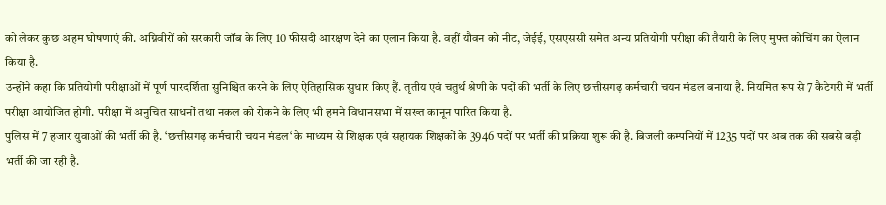को लेकर कुछ अहम घोषणाएं की. अग्निवीरों को सरकारी जॉब के लिए 10 फीसदी आरक्षण देने का एलान किया है. वहीं यौवन को नीट, जेईई, एसएससी समेत अन्य प्रतियोगी परीक्षा की तैयारी के लिए मुफ्त कोचिंग का ऐलान किया है.
उन्होंने कहा कि प्रतियोगी परीक्षाओं में पूर्ण पारदर्शिता सुनिश्चित करने के लिए ऐतिहासिक सुधार किए हैं. तृतीय एवं चतुर्थ श्रेणी के पदों की भर्ती के लिए छत्तीसगढ़ कर्मचारी चयन मंडल बनाया है. नियमित रूप से 7 कैटेगरी में भर्ती परीक्षा आयोजित होगी. परीक्षा में अनुचित साधनों तथा नकल को रोकने के लिए भी हमने विधानसभा में सख्त कानून पारित किया है.
पुलिस में 7 हजार युवाओं की भर्ती की है. ‘छत्तीसगढ़ कर्मचारी चयन मंडल‘ के माध्यम से शिक्षक एवं सहायक शिक्षकों के 3946 पदों पर भर्ती की प्रक्रिया शुरू की है. बिजली कम्पनियों में 1235 पदों पर अब तक की सबसे बड़ी भर्ती की जा रही है.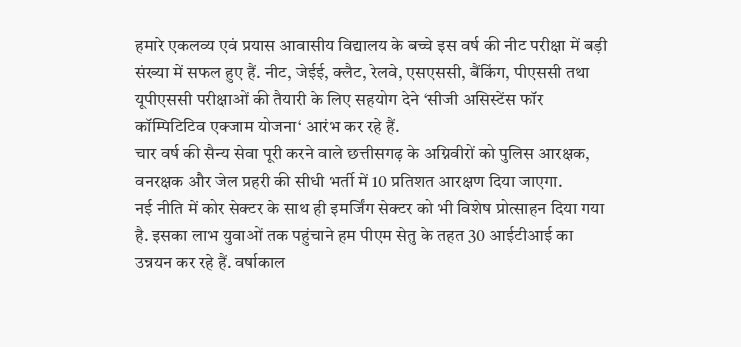हमारे एकलव्य एवं प्रयास आवासीय विद्यालय के बच्चे इस वर्ष की नीट परीक्षा में बड़ी संख्या में सफल हुए हैं. नीट, जेईई, क्लैट, रेलवे, एसएससी, बैंकिंग, पीएससी तथा यूपीएससी परीक्षाओं की तैयारी के लिए सहयोग देने ‘सीजी असिस्टेंस फॉर कॉम्पिटिटिव एक्जाम योजना‘ आरंभ कर रहे हैं.
चार वर्ष की सैन्य सेवा पूरी करने वाले छत्तीसगढ़ के अग्निवीरों को पुलिस आरक्षक, वनरक्षक और जेल प्रहरी की सीधी भर्ती में 10 प्रतिशत आरक्षण दिया जाएगा.
नई नीति में कोर सेक्टर के साथ ही इमर्जिंग सेक्टर को भी विशेष प्रोत्साहन दिया गया है. इसका लाभ युवाओं तक पहुंचाने हम पीएम सेतु के तहत 30 आईटीआई का उन्नयन कर रहे हैं. वर्षाकाल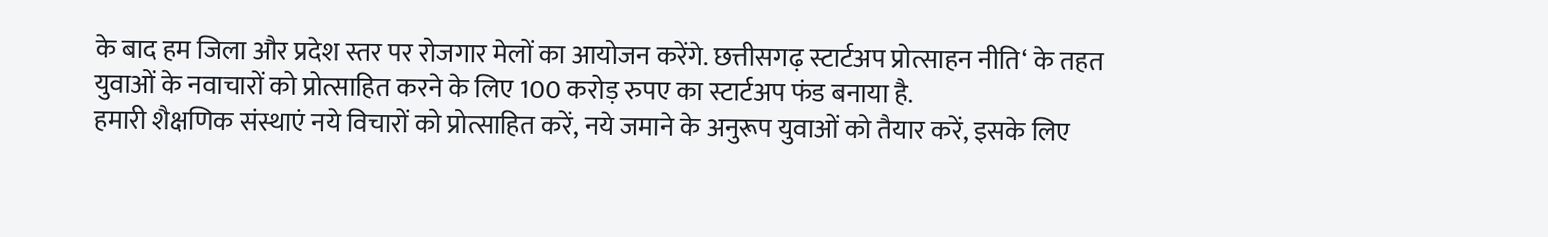के बाद हम जिला और प्रदेश स्तर पर रोजगार मेलों का आयोजन करेंगे. छत्तीसगढ़ स्टार्टअप प्रोत्साहन नीति‘ के तहत युवाओं के नवाचारों को प्रोत्साहित करने के लिए 100 करोड़ रुपए का स्टार्टअप फंड बनाया है.
हमारी शैक्षणिक संस्थाएं नये विचारों को प्रोत्साहित करें, नये जमाने के अनुरूप युवाओं को तैयार करें, इसके लिए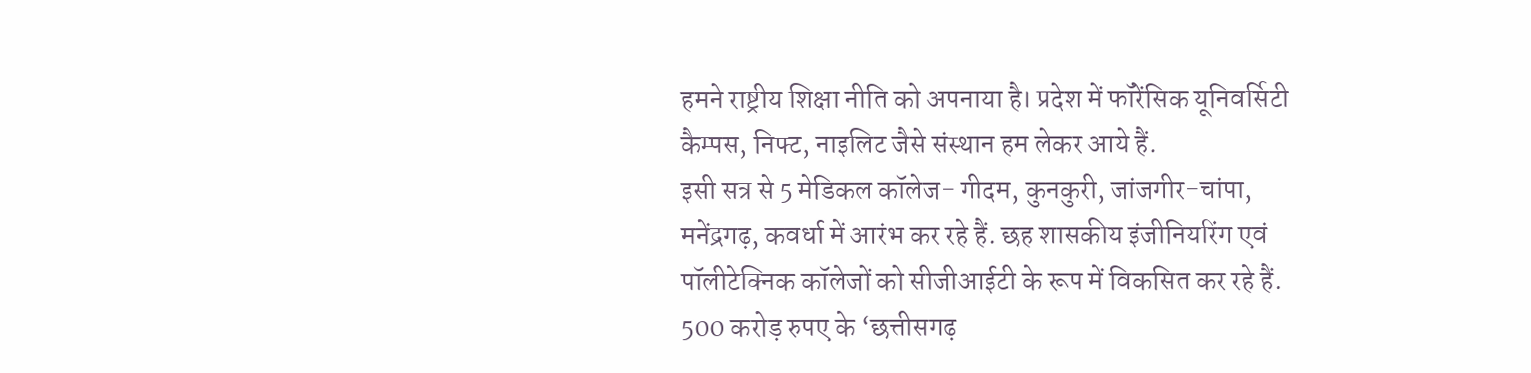हमने राष्ट्रीय शिक्षा नीति को अपनाया है। प्रदेश में फॉरेंसिक यूनिवर्सिटी कैम्पस, निफ्ट, नाइलिट जैसे संस्थान हम लेकर आये हैं.
इसी सत्र से 5 मेडिकल कॉलेज- गीदम, कुनकुरी, जांजगीर-चांपा, मनेंद्रगढ़, कवर्धा में आरंभ कर रहे हैं. छह शासकीय इंजीनियरिंग एवं पॉलीटेक्निक कॉलेजों को सीजीआईटी के रूप में विकसित कर रहे हैं.
500 करोड़ रुपए के ‘छत्तीसगढ़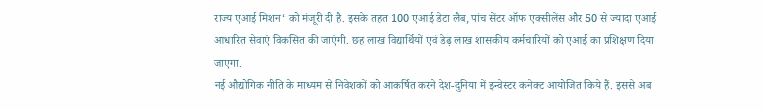राज्य एआई मिशन‘ को मंजूरी दी है. इसके तहत 100 एआई डेटा लैब, पांच सेंटर ऑफ एक्सीलेंस और 50 से ज्यादा एआई आधारित सेवाएं विकसित की जाएंगी. छह लाख विद्यार्थियों एवं डेढ़ लाख शासकीय कर्मचारियों को एआई का प्रशिक्षण दिया जाएगा.
नई औद्योगिक नीति के माध्यम से निवेशकों को आकर्षित करने देश-दुनिया में इन्वेस्टर कनेक्ट आयोजित किये हैं. इससे अब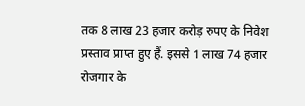तक 8 लाख 23 हजार करोड़ रुपए के निवेश प्रस्ताव प्राप्त हुए हैं. इससे 1 लाख 74 हजार रोजगार के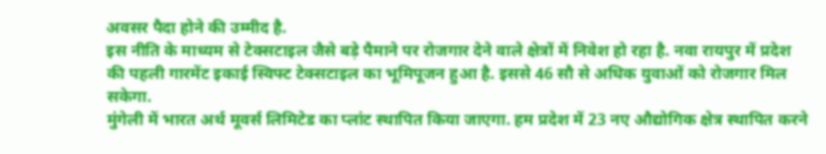अवसर पैदा होने की उम्मीद है.
इस नीति के माध्यम से टेक्सटाइल जैसे बड़े पैमाने पर रोजगार देने वाले क्षेत्रों में निवेश हो रहा है. नवा रायपुर में प्रदेश की पहली गारमेंट इकाई स्विफ्ट टेक्सटाइल का भूमिपूजन हुआ है. इससे 46 सौ से अधिक युवाओं को रोजगार मिल सकेगा.
मुंगेली में भारत अर्थ मूवर्स लिमिटेड का प्लांट स्थापित किया जाएगा. हम प्रदेश में 23 नए औद्योगिक क्षेत्र स्थापित करने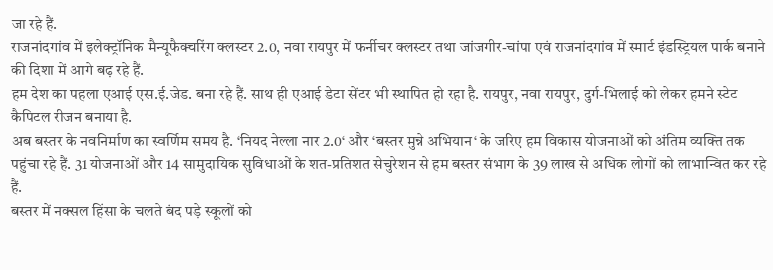जा रहे हैं.
राजनांदगांव में इलेक्ट्रॉनिक मैन्यूफैक्चरिंग क्लस्टर 2.0, नवा रायपुर में फर्नीचर क्लस्टर तथा जांजगीर-चांपा एवं राजनांदगांव में स्मार्ट इंडस्ट्रियल पार्क बनाने की दिशा में आगे बढ़ रहे हैं.
हम देश का पहला एआई एस.ई.जेड. बना रहे हैं. साथ ही एआई डेटा सेंटर भी स्थापित हो रहा है. रायपुर, नवा रायपुर, दुर्ग-भिलाई को लेकर हमने स्टेट कैपिटल रीजन बनाया है.
अब बस्तर के नवनिर्माण का स्वर्णिम समय है. ‘नियद नेल्ला नार 2.0‘ और ‘बस्तर मुन्ने अभियान‘ के जरिए हम विकास योजनाओं को अंतिम व्यक्ति तक पहुंचा रहे हैं. 31 योजनाओं और 14 सामुदायिक सुविधाओं के शत-प्रतिशत सेचुरेशन से हम बस्तर संभाग के 39 लाख से अधिक लोगों को लाभान्वित कर रहे हैं.
बस्तर में नक्सल हिंसा के चलते बंद पड़े स्कूलों को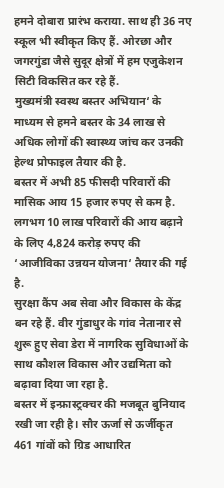हमने दोबारा प्रारंभ कराया. साथ ही 36 नए स्कूल भी स्वीकृत किए हैं. ओरछा और जगरगुंडा जैसे सुदूर क्षेत्रों में हम एजुकेशन सिटी विकसित कर रहे हैं.
मुख्यमंत्री स्वस्थ बस्तर अभियान‘ के माध्यम से हमने बस्तर के 34 लाख से अधिक लोगों की स्वास्थ्य जांच कर उनकी हेल्थ प्रोफाइल तैयार की है.
बस्तर में अभी 85 फीसदी परिवारों की मासिक आय 15 हजार रुपए से कम है. लगभग 10 लाख परिवारों की आय बढ़ाने के लिए 4,824 करोड़ रुपए की ‘आजीविका उन्नयन योजना‘ तैयार की गई है.
सुरक्षा कैंप अब सेवा और विकास के केंद्र बन रहे हैं. वीर गुंडाधुर के गांव नेतानार से शुरू हुए सेवा डेरा में नागरिक सुविधाओं के साथ कौशल विकास और उद्यमिता को बढ़ावा दिया जा रहा है.
बस्तर में इन्फ्रास्ट्रक्चर की मजबूत बुनियाद रखी जा रही है। सौर ऊर्जा से ऊर्जीकृत 461 गांवों को ग्रिड आधारित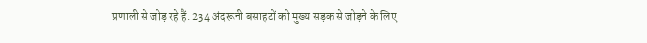प्रणाली से जोड़ रहे हैं. 234 अंदरूनी बसाहटों को मुख्य सड़क से जोड़ने के लिए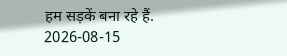हम सड़कें बना रहे हैं.
2026-08-15